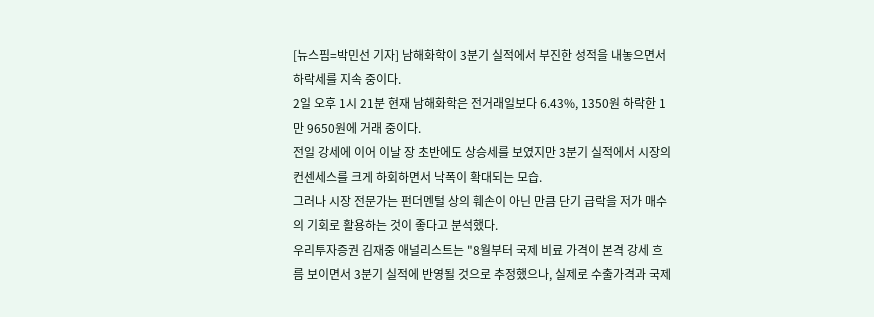[뉴스핌=박민선 기자] 남해화학이 3분기 실적에서 부진한 성적을 내놓으면서 하락세를 지속 중이다.
2일 오후 1시 21분 현재 남해화학은 전거래일보다 6.43%, 1350원 하락한 1만 9650원에 거래 중이다.
전일 강세에 이어 이날 장 초반에도 상승세를 보였지만 3분기 실적에서 시장의 컨센세스를 크게 하회하면서 낙폭이 확대되는 모습.
그러나 시장 전문가는 펀더멘털 상의 훼손이 아닌 만큼 단기 급락을 저가 매수의 기회로 활용하는 것이 좋다고 분석했다.
우리투자증권 김재중 애널리스트는 "8월부터 국제 비료 가격이 본격 강세 흐름 보이면서 3분기 실적에 반영될 것으로 추정했으나, 실제로 수출가격과 국제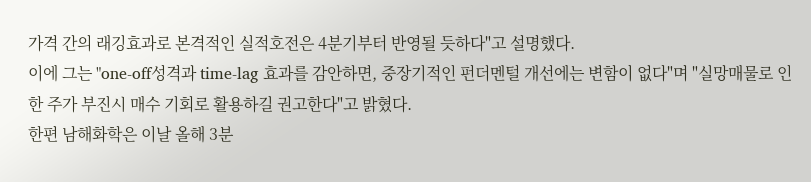가격 간의 래깅효과로 본격적인 실적호전은 4분기부터 반영될 듯하다"고 설명했다.
이에 그는 "one-off성격과 time-lag 효과를 감안하면, 중장기적인 펀더멘털 개선에는 변함이 없다"며 "실망매물로 인한 주가 부진시 매수 기회로 활용하길 권고한다"고 밝혔다.
한편 남해화학은 이날 올해 3분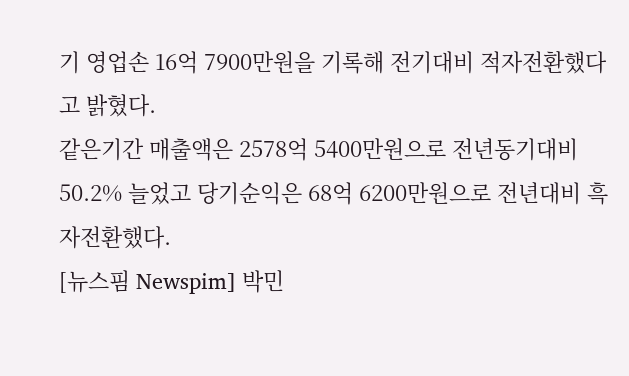기 영업손 16억 7900만원을 기록해 전기대비 적자전환했다고 밝혔다.
같은기간 매출액은 2578억 5400만원으로 전년동기대비 50.2% 늘었고 당기순익은 68억 6200만원으로 전년대비 흑자전환했다.
[뉴스핌 Newspim] 박민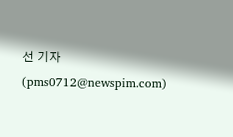선 기자 (pms0712@newspim.com)